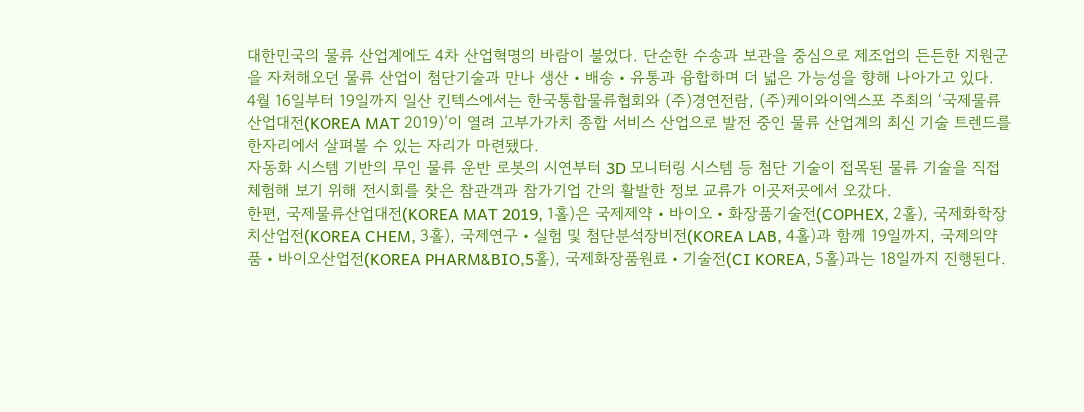대한민국의 물류 산업계에도 4차 산업혁명의 바람이 불었다. 단순한 수송과 보관을 중심으로 제조업의 든든한 지원군을 자처해오던 물류 산업이 첨단기술과 만나 생산‧배송‧유통과 융합하며 더 넓은 가능성을 향해 나아가고 있다.
4월 16일부터 19일까지 일산 킨텍스에서는 한국통합물류협회와 (주)경연전람, (주)케이와이엑스포 주최의 ‘국제물류산업대전(KOREA MAT 2019)’이 열려 고부가가치 종합 서비스 산업으로 발전 중인 물류 산업계의 최신 기술 트렌드를 한자리에서 살펴볼 수 있는 자리가 마련됐다.
자동화 시스템 기반의 무인 물류 운반 로봇의 시연부터 3D 모니터링 시스템 등 첨단 기술이 접목된 물류 기술을 직접 체험해 보기 위해 전시회를 찾은 참관객과 참가기업 간의 활발한 정보 교류가 이곳저곳에서 오갔다.
한편, 국제물류산업대전(KOREA MAT 2019, 1홀)은 국제제약‧바이오‧화장품기술전(COPHEX, 2홀), 국제화학장치산업전(KOREA CHEM, 3홀), 국제연구‧실험 및 첨단분석장비전(KOREA LAB, 4홀)과 함께 19일까지, 국제의약품‧바이오산업전(KOREA PHARM&BIO,5홀), 국제화장품원료‧기술전(CI KOREA, 5홀)과는 18일까지 진행된다.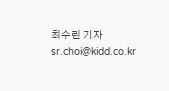최수린 기자 sr.choi@kidd.co.kr